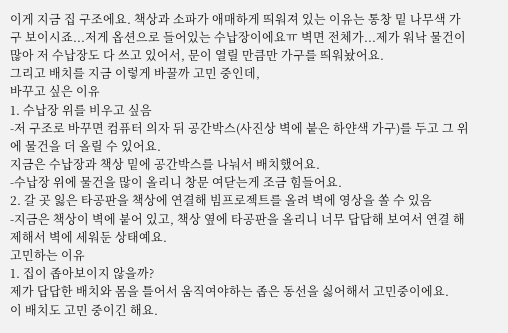이게 지금 집 구조에요. 책상과 소파가 애매하게 띄워져 있는 이유는 통창 밑 나무색 가구 보이시죠...저게 옵션으로 들어있는 수납장이에요ㅠ 벽면 전체가...제가 워낙 물건이 많아 저 수납장도 다 쓰고 있어서, 문이 열릴 만큼만 가구를 띄워놨어요.
그리고 배치를 지금 이렇게 바꿀까 고민 중인데,
바꾸고 싶은 이유
1. 수납장 위를 비우고 싶음
-저 구조로 바꾸면 컴퓨터 의자 뒤 공간박스(사진상 벽에 붙은 하얀색 가구)를 두고 그 위에 물건을 더 올릴 수 있어요.
지금은 수납장과 책상 밑에 공간박스를 나눠서 배치했어요.
-수납장 위에 물건을 많이 올리니 창문 여닫는게 조금 힘들어요.
2. 갈 곳 잃은 타공판을 책상에 연결해 빔프로젝트를 올려 벽에 영상을 쏠 수 있음
-지금은 책상이 벽에 붙어 있고, 책상 옆에 타공판을 올리니 너무 답답해 보여서 연결 해제해서 벽에 세워둔 상태예요.
고민하는 이유
1. 집이 좁아보이지 않을까?
제가 답답한 배치와 몸을 틀어서 움직여야하는 좁은 동선을 싫어해서 고민중이에요.
이 배치도 고민 중이긴 해요.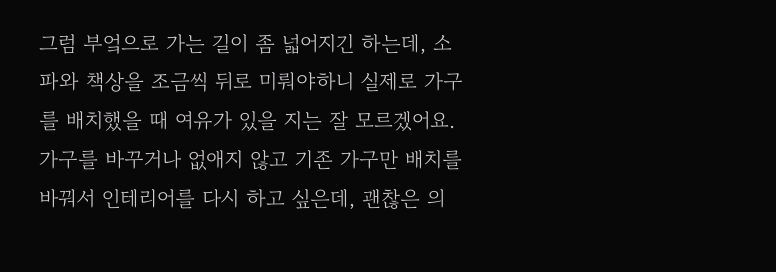그럼 부엌으로 가는 길이 좀 넓어지긴 하는데, 소파와 책상을 조금씩 뒤로 미뤄야하니 실제로 가구를 배치했을 때 여유가 있을 지는 잘 모르겠어요.
가구를 바꾸거나 없애지 않고 기존 가구만 배치를 바꿔서 인테리어를 다시 하고 싶은데, 괜찮은 의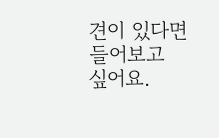견이 있다면 들어보고 싶어요.